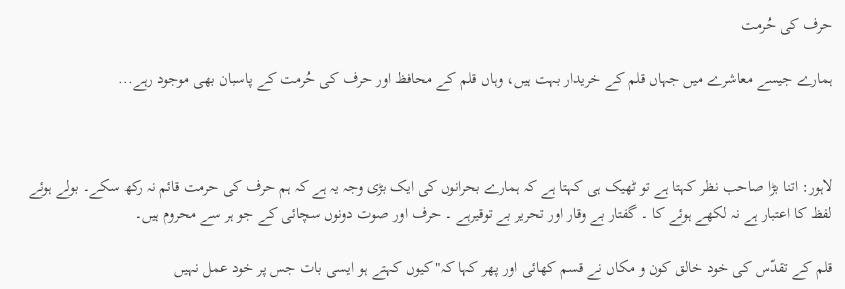حرف کی حُرمت

ہمارے جیسے معاشرے میں جہاں قلم کے خریدار بہت ہیں، وہاں قلم کے محافظ اور حرف کی حُرمت کے پاسبان بھی موجود رہے...



لاہور: اتنا بڑا صاحب نظر کہتا ہے تو ٹھیک ہی کہتا ہے کہ ہمارے بحرانوں کی ایک بڑی وجہ یہ ہے کہ ہم حرف کی حرمت قائم نہ رکھ سکے۔ بولے ہوئے لفظ کا اعتبار ہے نہ لکھے ہوئے کا ۔ گفتار بے وقار اور تحریر بے توقیرہے ۔ حرف اور صوت دونوں سچائی کے جو ہر سے محروم ہیں۔

قلم کے تقدّس کی خود خالق کون و مکاں نے قسم کھائی اور پھر کہا کہ"کیوں کہتے ہو ایسی بات جس پر خود عمل نہیں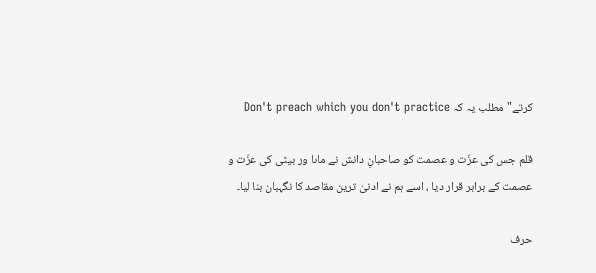کرتے"مطلب یہ کہ Don't preach which you don't practice

قلم جس کی عزّت و عصمت کو صاحبانِ دانش نے ماںا ور بیٹی کی عزّت و عصمت کے برابر قرار دیا ، اسے ہم نے ادنیٰ ترین مقاصد کا نگہبان بنا لیا۔

حرف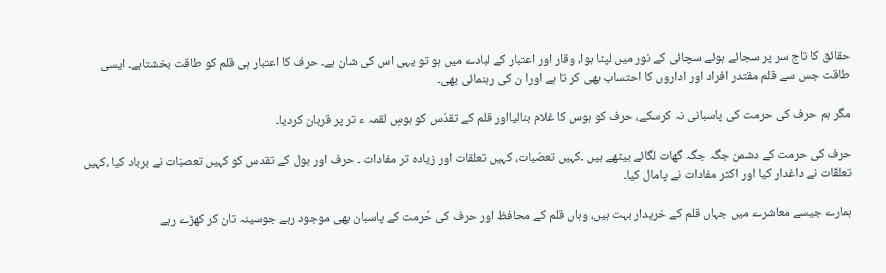حقائق کا تاج سر پر سجائے ہوئے سچائی کے نور میں لپٹا ہوا، وقار اور اعتبار کے لبادے میں ہو تو یہی اس کی شان ہے۔ حرف کا اعتبار ہی قلم کو طاقت بخشتاہے۔ ایسی طاقت جس سے قلم مقتدر افراد اور اداروں کا احتساب بھی کر تا ہے اورا ن کی رہنمائی بھی۔

مگر ہم حرف کی حرمت کی پاسبانی نہ کرسکے، حرف کو ہوس کا غلام بنالیااور قلم کے تقدّس کو ہوسِ لقمہ ء تر پر قربان کردیا۔

حرف کی حرمت کے دشمن جگہ جگہ گھات لگائے بیٹھے ہیں ۔کہیں تعصّبات، کہیں تعلقات اور زیادہ تر مفادات ۔ حرف اور بول کے تقدس کو کہیں تعصبّات نے برباد کیا ،کہیں تعلقّات نے داغدار کیا اور اکثر مفادات نے پامال کیا۔

ہمارے جیسے معاشرے میں جہاں قلم کے خریدار بہت ہیں، وہاں قلم کے محافظ اور حرف کی حُرمت کے پاسبان بھی موجود رہے جوسینہ تان کر کھڑے رہے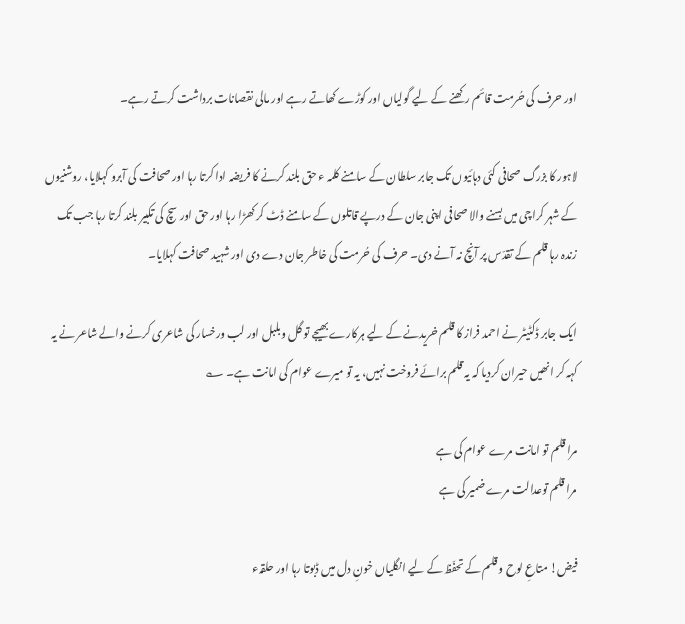اور حرف کی حُرمت قائم رکھنے کے لیے گولیاں اور کوڑے کھاتے رہے اور مالی نقصانات برداشت کرتے رہے۔

لاہور کا بزرگ صحافی کئی دہائیوں تک جابر سلطان کے سامنے کلمہ ء حق بلند کرنے کا فریضہ ادا کرتا رہا اور صحافت کی آبرو کہلایا، روشنیوں کے شہر کراچی میں بسنے والا صحافی اپنی جان کے درپے قاتلوں کے سامنے ڈٹ کر کھڑا رہا اور حق اور سچ کی تکبیر بلند کرتا رہا جب تک زندہ رہا قلم کے تقدّس پر آنچ نہ آنے دی۔ حرف کی حُرمت کی خاطر جان دے دی اور شہید صحافت کہلایا۔

ایک جابر ڈکٹیٹر نے احمد فراز کا قلم خریدنے کے لیے ہرکارے بھیجے تو گل وبلبل اور لب ورخسار کی شاعری کرنے والے شاعر نے یہ کہہ کر انھیں حیران کردیا کہ یہ قلم برائے فروخت نہیں، یہ تو میرے عوام کی امانت ہے۔ ؎

مرا قلم تو امانت مرے عوام کی ہے
مرا قلم توعدالت مرے ضمیر کی ہے

فیض! متاعِ لوح و قلم کے تحفّظ کے لیے انگلیاں خونِ دل میں ڈبوتا رہا اور حلقہء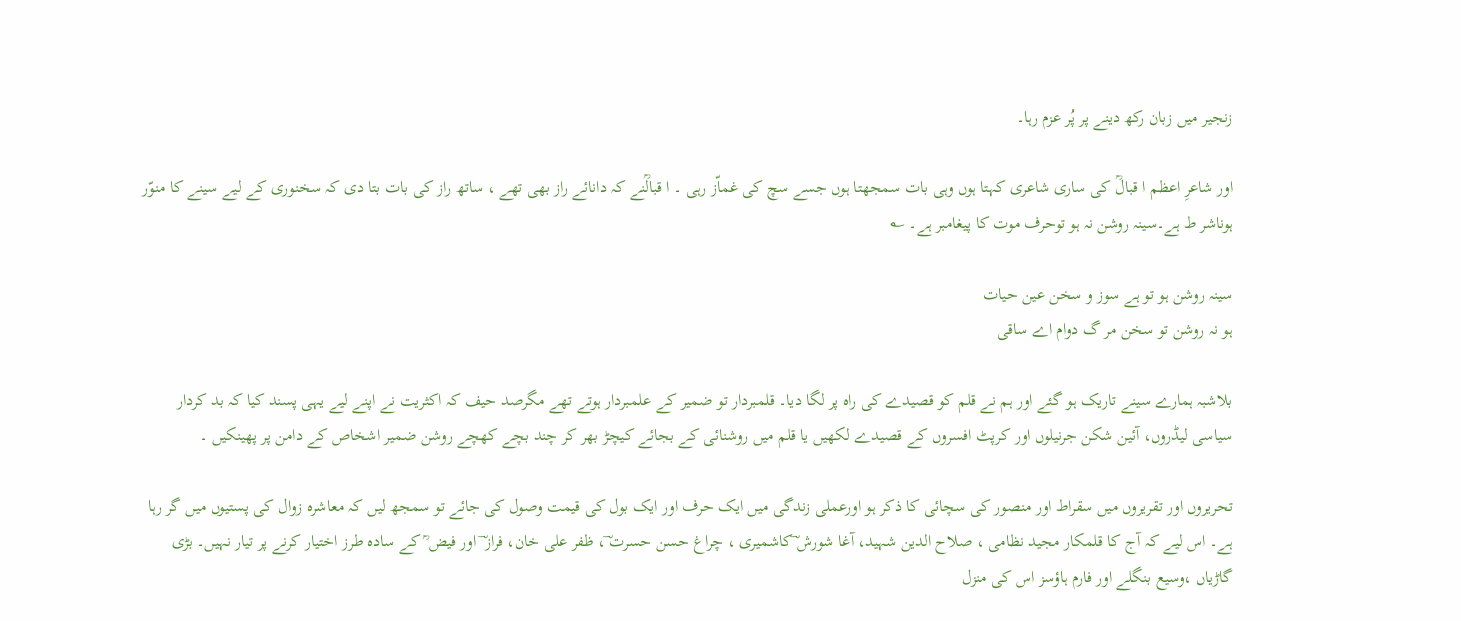زنجیر میں زبان رکھ دینے پر پُر عزم رہا۔

اور شاعرِ اعظم ا قبالؒ کی ساری شاعری کہتا ہوں وہی بات سمجھتا ہوں جسے سچ کی غماّز رہی ۔ ا قبالؒنے کہ دانائے راز بھی تھے ، ساتھ راز کی بات بتا دی کہ سخنوری کے لیے سینے کا منوّر ہوناشر ط ہے۔سینہ روشن نہ ہو توحرف موت کا پیغامبر ہے۔ ؎

سینہ روشن ہو تو ہے سوز و سخن عین حیات
ہو نہ روشن تو سخن مر گ دوام اے ساقی

بلاشبہ ہمارے سینے تاریک ہو گئے اور ہم نے قلم کو قصیدے کی راہ پر لگا دیا۔ قلمبردار تو ضمیر کے علمبردار ہوتے تھے مگرصد حیف کہ اکثریت نے اپنے لیے یہی پسند کیا کہ بد کردار سیاسی لیڈروں، آئین شکن جرنیلوں اور کرپٹ افسروں کے قصیدے لکھیں یا قلم میں روشنائی کے بجائے کیچڑ بھر کر چند بچے کھچے روشن ضمیر اشخاص کے دامن پر پھینکیں ۔

تحریروں اور تقریروں میں سقراط اور منصور کی سچائی کا ذکر ہو اورعملی زندگی میں ایک حرف اور ایک بول کی قیمت وصول کی جائے تو سمجھ لیں کہ معاشرہ زوال کی پستیوں میں گر رہا ہے۔ اس لیے کہ آج کا قلمکار مجید نظامی ، صلاح الدین شہید، آغا شورش ؔکاشمیری ، چراغ حسن حسرت ؔ، ظفر علی خان، فراز ؔ اور فیض ؒ کے سادہ طرز اختیار کرنے پر تیار نہیں۔ بڑی گاڑیاں ،وسیع بنگلے اور فارم ہاؤسز اس کی منزل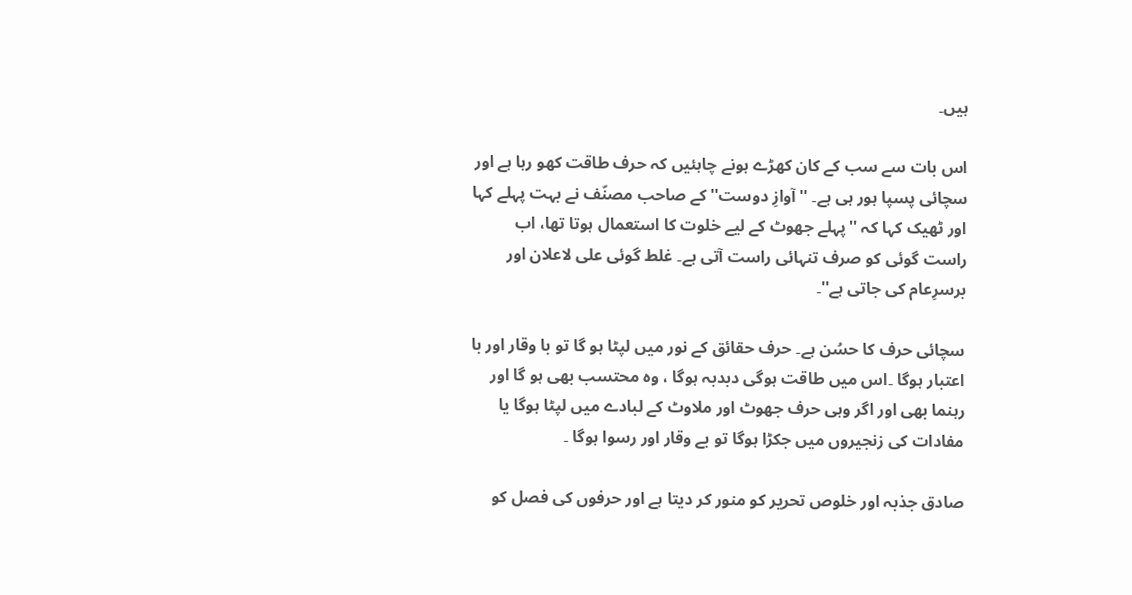ہیں۔

اس بات سے سب کے کان کھڑے ہونے چاہئیں کہ حرف طاقت کھو رہا ہے اور سچائی پسپا ہور ہی ہے۔ ''آوازِ دوست''کے صاحب مصنّف نے بہت پہلے کہا اور ٹھیک کہا کہ ''پہلے جھوٹ کے لیے خلوت کا استعمال ہوتا تھا، اب راست گوئی کو صرف تنہائی راست آتی ہے۔ غلط گوئی علی لاعلان اور برسرِعام کی جاتی ہے''۔

سچائی حرف کا حسُن ہے۔ حرف حقائق کے نور میں لپٹا ہو گا تو با وقار اور با اعتبار ہوگا ۔اس میں طاقت ہوگی دبدبہ ہوگا ، وہ محتسب بھی ہو گا اور رہنما بھی اور اگر وہی حرف جھوٹ اور ملاوٹ کے لبادے میں لپٹا ہوگا یا مفادات کی زنجیروں میں جکڑا ہوگا تو بے وقار اور رسوا ہوگا ۔

صادق جذبہ اور خلوص تحریر کو منور کر دیتا ہے اور حرفوں کی فصل کو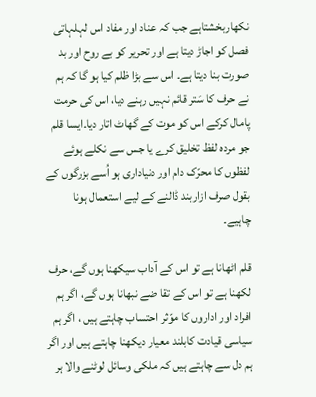نکھاربخشتاہے جب کہ عناد اور مفاد اس لہلہاتی فصل کو اجاڑ دیتا ہے اور تحریر کو بے روح اور بد صورت بنا دیتا ہے۔ اس سے بڑا ظلم کیا ہو گا کہ ہم نے حرف کا سَتر قائم نہیں رہنے دیا، اس کی حرمت پامال کرکے اس کو موت کے گھاٹ اتار دیا۔ایسا قلم جو مردہ لفظ تخلیق کرے یا جس سے نکلے ہوئے لفظوں کا محرّک دام اور دنیاداری ہو اُسے بزرگوں کے بقول صرف ازاربند ڈالنے کے لیے استعمال ہونا چاہیے۔

قلم اٹھانا ہے تو اس کے آداب سیکھنا ہوں گے، حرف لکھنا ہے تو اس کے تقا ضے نبھانا ہوں گے، اگر ہم افراد اور اداروں کا موّثر احتساب چاہتے ہیں ، اگر ہم سیاسی قیادت کابلند معیار دیکھنا چاہتے ہیں اور اگر ہم دل سے چاہتے ہیں کہ ملکی وسائل لوٹنے والا ہر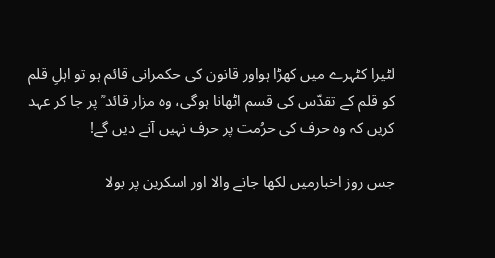لٹیرا کٹہرے میں کھڑا ہواور قانون کی حکمرانی قائم ہو تو اہلِ قلم کو قلم کے تقدّس کی قسم اٹھانا ہوگی، وہ مزار قائد ؒ پر جا کر عہد کریں کہ وہ حرف کی حرُمت پر حرف نہیں آنے دیں گے!

جس روز اخبارمیں لکھا جانے والا اور اسکرین پر بولا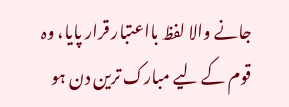جانے والا لفظ بااعتبار قرار پایا، وہ قوم کے لیے مبارک ترین دن ہو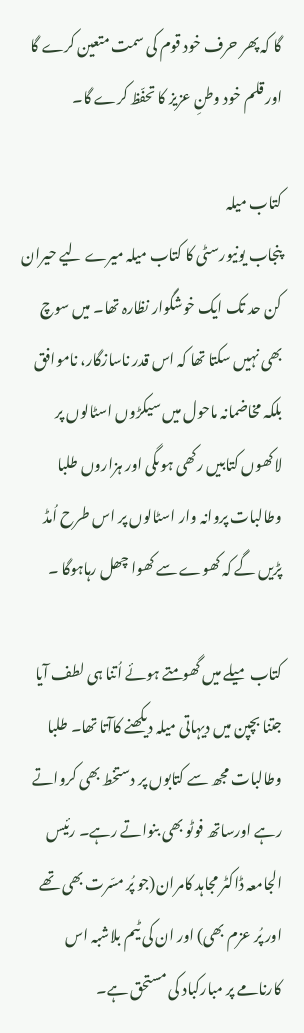گا کہ پھر حرف خود قوم کی سمت متعین کرے گا اور قلم خود وطنِ عزیز کا تحفّظ کرے گا۔

کتاب میلہ
پنجاب یونیورسٹی کا کتاب میلہ میرے لیے حیران کن حد تک ایک خوشگوار نظارہ تھا۔ میں سوچ بھی نہیں سکتا تھا کہ اس قدر ناسازگار، ناموافق بلکہ مخاضمانہ ماحول میں سیکڑوں اسٹالوں پر لاکھوں کتابیں رکھی ہوںگی اور ہزاروں طلبا وطالبات پروانہ وار اسٹالوں پر اس طرح اُمڈ پڑیں گے کہ کھوے سے کھوا چھل رہاہوگا ۔

کتاب میلے میں گھومتے ہوئے اُتنا ہی لطف آیا جتنا بچپن میں دیہاتی میلہ دیکھنے کاآتا تھا۔ طلبا وطالبات مجھ سے کتابوں پر دستخط بھی کرواتے رہے اورساتھ فوٹو بھی بنواتے رہے۔ رئیس الجامعہ ڈاکٹر مجاہد کامران(جو پُر مسّرت بھی تھے اور پُر عزم بھی) اور ان کی ٹیم بلاشبہ اس کارنامے پر مبارکباد کی مستحق ہے۔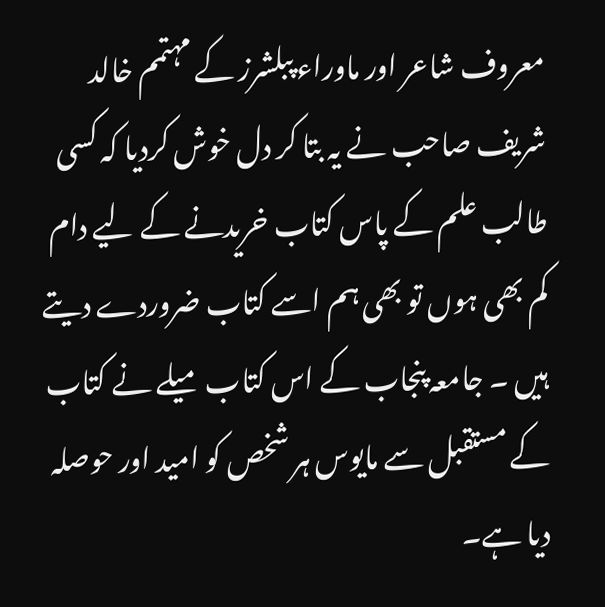معروف شاعر اور ماوراء پبلشرز کے مہتمم خالد شریف صاحب نے یہ بتا کر دل خوش کردیا کہ کسی طالب علم کے پاس کتاب خریدنے کے لیے دام کم بھی ہوں تو بھی ہم اسے کتاب ضروردے دیتے ہیں ۔ جامعہ پنجاب کے اس کتاب میلے نے کتاب کے مستقبل سے مایوس ہر شخص کو امید اور حوصلہ دیا ہے۔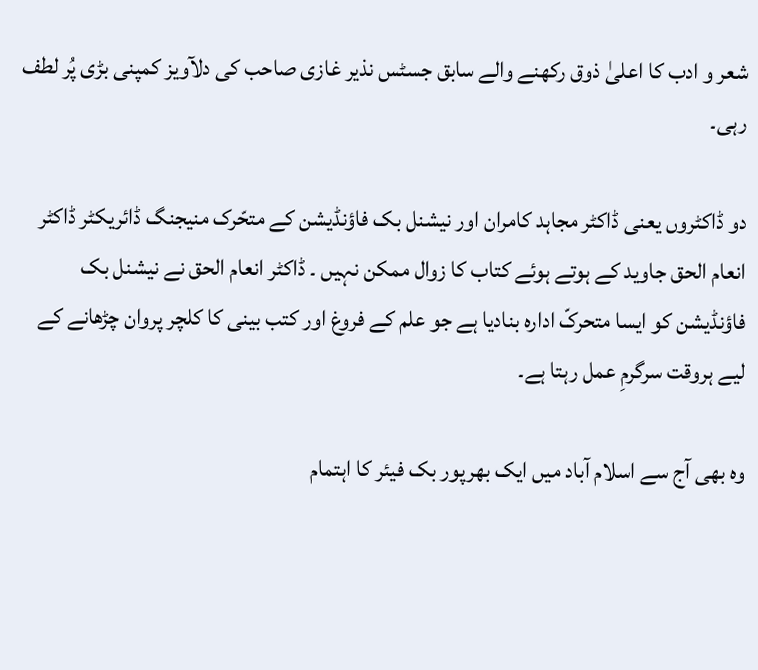شعر و ادب کا اعلیٰ ذوق رکھنے والے سابق جسٹس نذیر غازی صاحب کی دلآویز کمپنی بڑی پُر لطف رہی۔

دو ڈاکٹروں یعنی ڈاکٹر مجاہد کامران اور نیشنل بک فاؤنڈیشن کے متحّرک منیجنگ ڈائریکٹر ڈاکٹر انعام الحق جاوید کے ہوتے ہوئے کتاب کا زوال ممکن نہیں ۔ ڈاکٹر انعام الحق نے نیشنل بک فاؤنڈیشن کو ایسا متحرکّ ادارہ بنادیا ہے جو علم کے فروغ اور کتب بینی کا کلچر پروان چڑھانے کے لیے ہروقت سرگرمِ عمل رہتا ہے۔

وہ بھی آج سے اسلام آباد میں ایک بھرپور بک فیئر کا اہتمام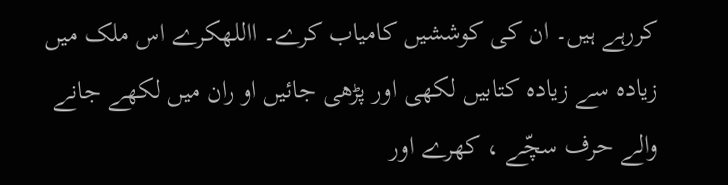کررہے ہیں۔ ان کی کوششیں کامیاب کرے۔ االلهکرے اس ملک میں زیادہ سے زیادہ کتابیں لکھی اور پڑھی جائیں او ران میں لکھے جانے والے حرف سچّے ، کھرے اور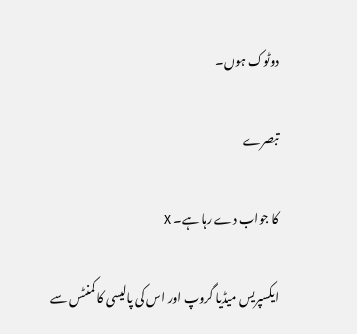دوٹوک ہوں۔

تبصرے

کا جواب دے رہا ہے۔ X

ایکسپریس میڈیا گروپ اور اس کی پالیسی کا کمنٹس سے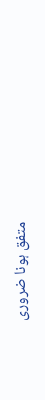متفق ہونا ضروری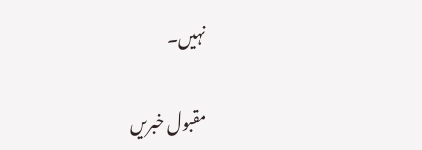نہیں۔

مقبول خبریں